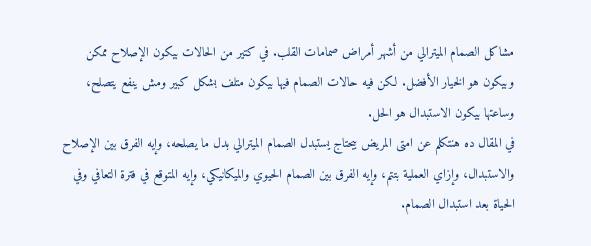مشاكل الصمام الميترالي من أشهر أمراض صمامات القلب. في كتير من الحالات بيكون الإصلاح ممكن وبيكون هو الخيار الأفضل. لكن فيه حالات الصمام فيها بيكون متلف بشكل كبير ومش ينفع يتصلح، وساعتها بيكون الاستبدال هو الحل.
في المقال ده هنتكلم عن امتى المريض بيحتاج يستبدل الصمام الميترالي بدل ما يصلحه، وإيه الفرق بين الإصلاح والاستبدال، وإزاي العملية بتتم، وإيه الفرق بين الصمام الحيوي والميكانيكي، وإيه المتوقع في فترة التعافي وفي الحياة بعد استبدال الصمام.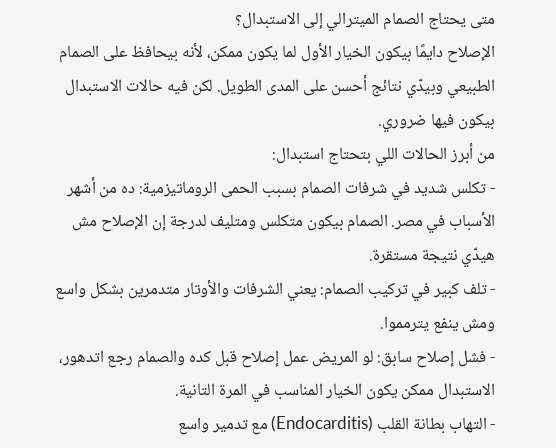متى يحتاج الصمام الميترالي إلى الاستبدال؟
الإصلاح دايمًا بيكون الخيار الأول لما يكون ممكن، لأنه بيحافظ على الصمام الطبيعي وبيدّي نتائج أحسن على المدى الطويل. لكن فيه حالات الاستبدال بيكون فيها ضروري.
من أبرز الحالات اللي بتحتاج استبدال:
- تكلس شديد في شرفات الصمام بسبب الحمى الروماتيزمية: ده من أشهر الأسباب في مصر. الصمام بيكون متكلس ومتليف لدرجة إن الإصلاح مش هيدّي نتيجة مستقرة.
- تلف كبير في تركيب الصمام: يعني الشرفات والأوتار متدمرين بشكل واسع ومش ينفع يترمموا.
- فشل إصلاح سابق: لو المريض عمل إصلاح قبل كده والصمام رجع اتدهور، الاستبدال ممكن يكون الخيار المناسب في المرة التانية.
- التهاب بطانة القلب (Endocarditis) مع تدمير واسع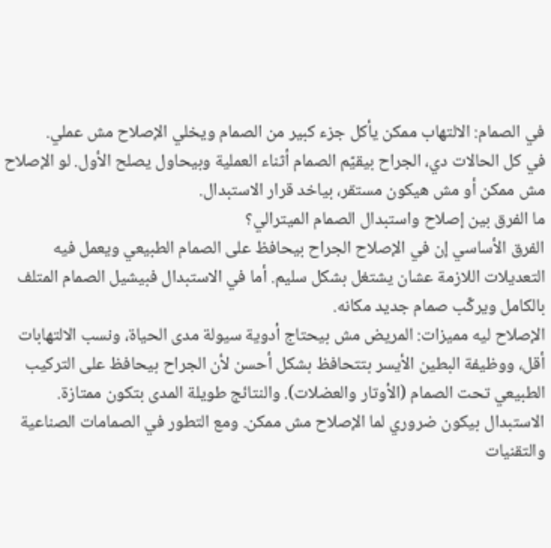في الصمام: الالتهاب ممكن يأكل جزء كبير من الصمام ويخلي الإصلاح مش عملي.
في كل الحالات دي، الجراح بيقيّم الصمام أثناء العملية وبيحاول يصلح الأول. لو الإصلاح مش ممكن أو مش هيكون مستقر، بياخد قرار الاستبدال.
ما الفرق بين إصلاح واستبدال الصمام الميترالي؟
الفرق الأساسي إن في الإصلاح الجراح بيحافظ على الصمام الطبيعي ويعمل فيه التعديلات اللازمة عشان يشتغل بشكل سليم. أما في الاستبدال فبيشيل الصمام المتلف بالكامل ويركّب صمام جديد مكانه.
الإصلاح ليه مميزات: المريض مش بيحتاج أدوية سيولة مدى الحياة، ونسب الالتهابات أقل، ووظيفة البطين الأيسر بتتحافظ بشكل أحسن لأن الجراح بيحافظ على التركيب الطبيعي تحت الصمام (الأوتار والعضلات). والنتائج طويلة المدى بتكون ممتازة.
الاستبدال بيكون ضروري لما الإصلاح مش ممكن. ومع التطور في الصمامات الصناعية والتقنيات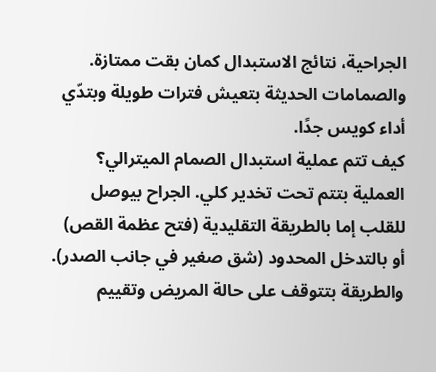الجراحية، نتائج الاستبدال كمان بقت ممتازة. والصمامات الحديثة بتعيش فترات طويلة وبتدّي أداء كويس جدًا.
كيف تتم عملية استبدال الصمام الميترالي؟
العملية بتتم تحت تخدير كلي. الجراح بيوصل للقلب إما بالطريقة التقليدية (فتح عظمة القص) أو بالتدخل المحدود (شق صغير في جانب الصدر). والطريقة بتتوقف على حالة المريض وتقييم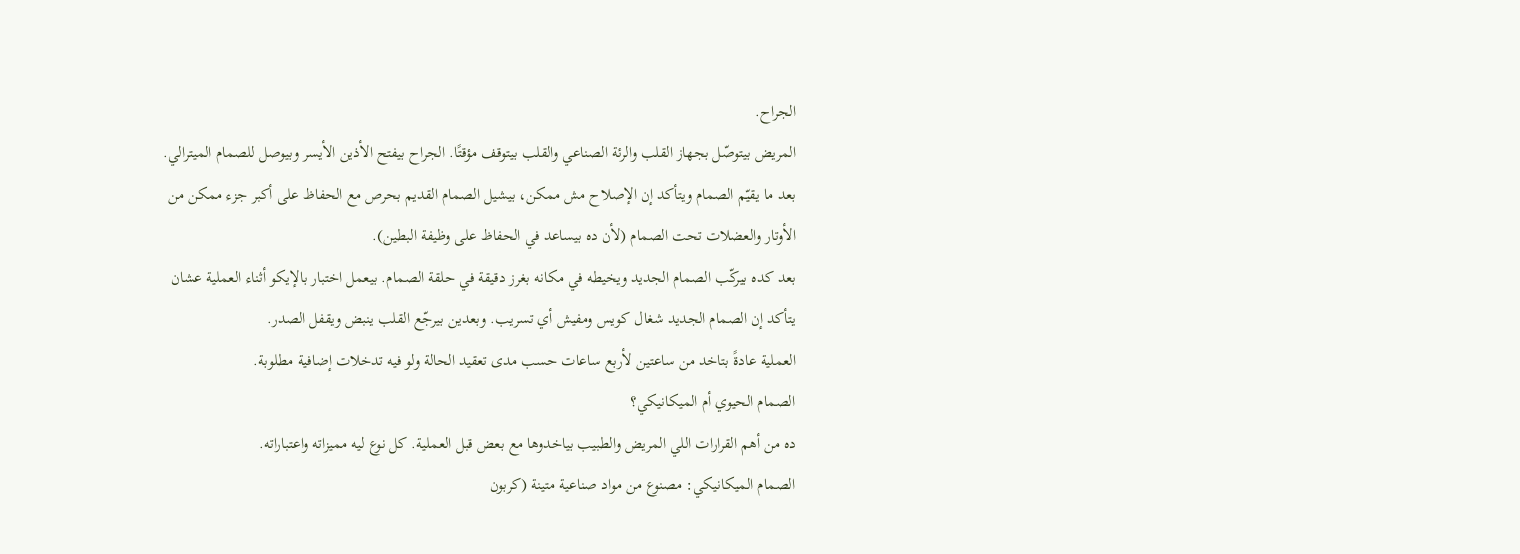الجراح.
المريض بيتوصّل بجهاز القلب والرئة الصناعي والقلب بيتوقف مؤقتًا. الجراح بيفتح الأذين الأيسر وبيوصل للصمام الميترالي. بعد ما يقيّم الصمام ويتأكد إن الإصلاح مش ممكن، بيشيل الصمام القديم بحرص مع الحفاظ على أكبر جزء ممكن من الأوتار والعضلات تحت الصمام (لأن ده بيساعد في الحفاظ على وظيفة البطين).
بعد كده بيركّب الصمام الجديد ويخيطه في مكانه بغرز دقيقة في حلقة الصمام. بيعمل اختبار بالإيكو أثناء العملية عشان يتأكد إن الصمام الجديد شغال كويس ومفيش أي تسريب. وبعدين بيرجّع القلب ينبض ويقفل الصدر.
العملية عادةً بتاخد من ساعتين لأربع ساعات حسب مدى تعقيد الحالة ولو فيه تدخلات إضافية مطلوبة.
الصمام الحيوي أم الميكانيكي؟
ده من أهم القرارات اللي المريض والطبيب بياخدوها مع بعض قبل العملية. كل نوع ليه مميزاته واعتباراته.
الصمام الميكانيكي: مصنوع من مواد صناعية متينة (كربون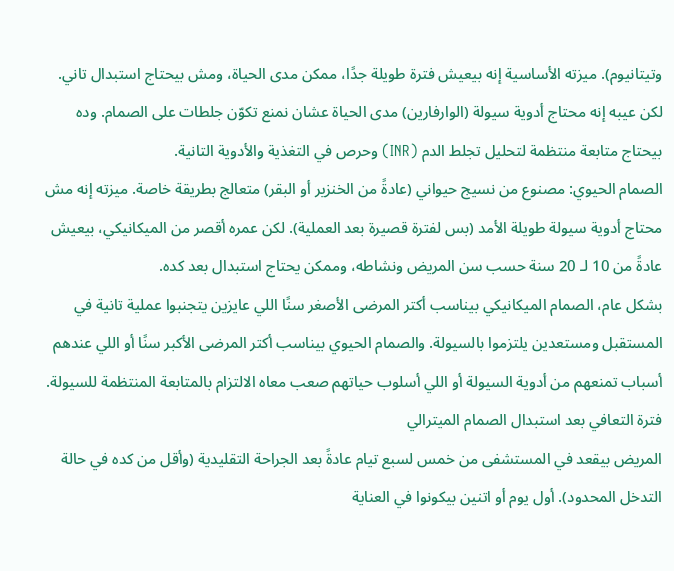وتيتانيوم). ميزته الأساسية إنه بيعيش فترة طويلة جدًا، ممكن مدى الحياة، ومش بيحتاج استبدال تاني. لكن عيبه إنه محتاج أدوية سيولة (الوارفارين) مدى الحياة عشان نمنع تكوّن جلطات على الصمام. وده بيحتاج متابعة منتظمة لتحليل تجلط الدم (INR) وحرص في التغذية والأدوية التانية.
الصمام الحيوي: مصنوع من نسيج حيواني (عادةً من الخنزير أو البقر) متعالج بطريقة خاصة. ميزته إنه مش محتاج أدوية سيولة طويلة الأمد (بس لفترة قصيرة بعد العملية). لكن عمره أقصر من الميكانيكي، بيعيش عادةً من 10 لـ 20 سنة حسب سن المريض ونشاطه، وممكن يحتاج استبدال بعد كده.
بشكل عام، الصمام الميكانيكي بيناسب أكتر المرضى الأصغر سنًا اللي عايزين يتجنبوا عملية تانية في المستقبل ومستعدين يلتزموا بالسيولة. والصمام الحيوي بيناسب أكتر المرضى الأكبر سنًا أو اللي عندهم أسباب تمنعهم من أدوية السيولة أو اللي أسلوب حياتهم صعب معاه الالتزام بالمتابعة المنتظمة للسيولة.
فترة التعافي بعد استبدال الصمام الميترالي
المريض بيقعد في المستشفى من خمس لسبع تيام عادةً بعد الجراحة التقليدية (وأقل من كده في حالة التدخل المحدود). أول يوم أو اتنين بيكونوا في العناية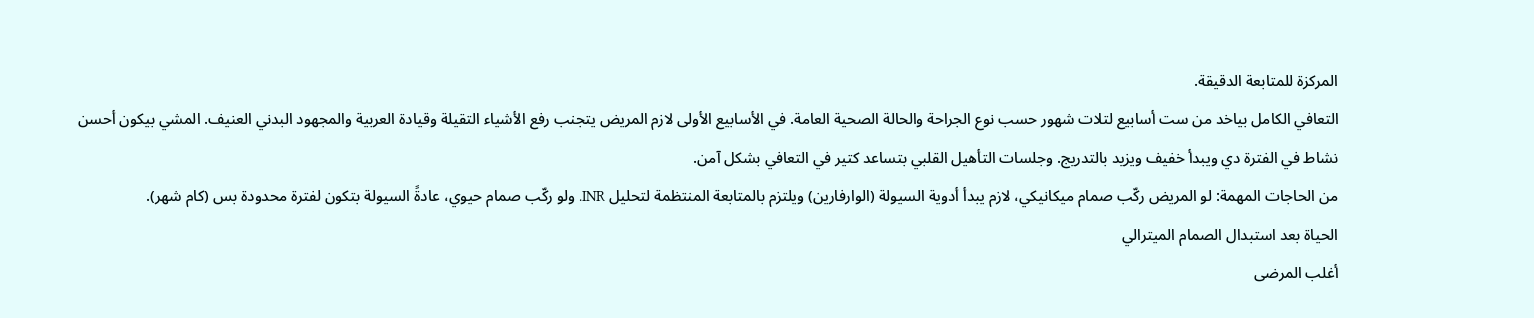المركزة للمتابعة الدقيقة.
التعافي الكامل بياخد من ست أسابيع لتلات شهور حسب نوع الجراحة والحالة الصحية العامة. في الأسابيع الأولى لازم المريض يتجنب رفع الأشياء التقيلة وقيادة العربية والمجهود البدني العنيف. المشي بيكون أحسن نشاط في الفترة دي ويبدأ خفيف ويزيد بالتدريج. وجلسات التأهيل القلبي بتساعد كتير في التعافي بشكل آمن.
من الحاجات المهمة: لو المريض ركّب صمام ميكانيكي، لازم يبدأ أدوية السيولة (الوارفارين) ويلتزم بالمتابعة المنتظمة لتحليل INR. ولو ركّب صمام حيوي، عادةً السيولة بتكون لفترة محدودة بس (كام شهر).
الحياة بعد استبدال الصمام الميترالي
أغلب المرضى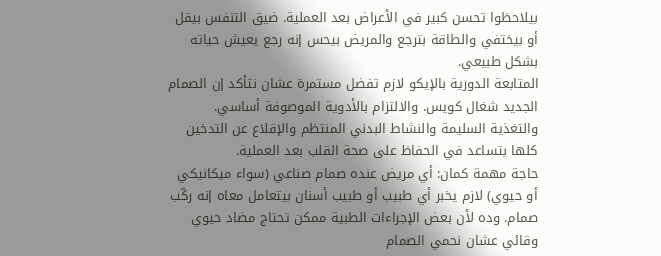بيلاحظوا تحسن كبير في الأعراض بعد العملية. ضيق التنفس بيقل أو بيختفي والطاقة بترجع والمريض بيحس إنه رجع يعيش حياته بشكل طبيعي.
المتابعة الدورية بالإيكو لازم تفضل مستمرة عشان نتأكد إن الصمام الجديد شغال كويس. والالتزام بالأدوية الموصوفة أساسي. والتغذية السليمة والنشاط البدني المنتظم والإقلاع عن التدخين كلها بتساعد في الحفاظ على صحة القلب بعد العملية.
حاجة مهمة كمان: أي مريض عنده صمام صناعي (سواء ميكانيكي أو حيوي) لازم يخبر أي طبيب أو طبيب أسنان بيتعامل معاه إنه ركّب صمام. وده لأن بعض الإجراءات الطبية ممكن تحتاج مضاد حيوي وقائي عشان نحمي الصمام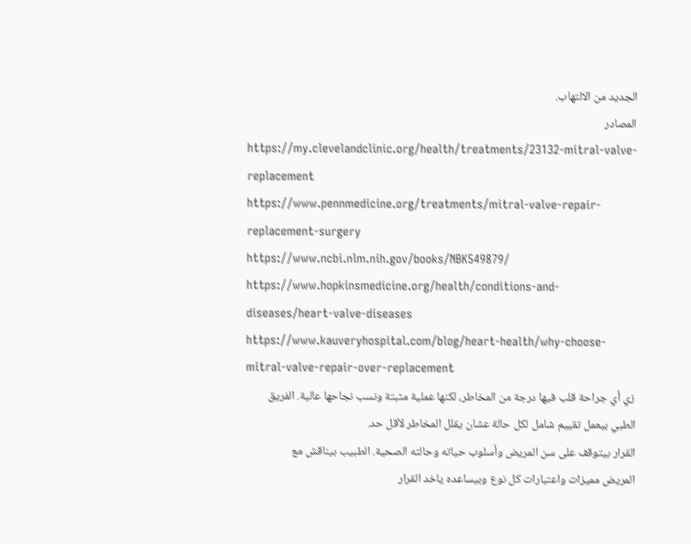الجديد من الالتهاب.
المصادر
https://my.clevelandclinic.org/health/treatments/23132-mitral-valve-replacement
https://www.pennmedicine.org/treatments/mitral-valve-repair-replacement-surgery
https://www.ncbi.nlm.nih.gov/books/NBK549879/
https://www.hopkinsmedicine.org/health/conditions-and-diseases/heart-valve-diseases
https://www.kauveryhospital.com/blog/heart-health/why-choose-mitral-valve-repair-over-replacement
زي أي جراحة قلب فيها درجة من المخاطر، لكنها عملية مثبتة ونسب نجاحها عالية. الفريق الطبي بيعمل تقييم شامل لكل حالة عشان يقلل المخاطر لأقل حد.
القرار بيتوقف على سن المريض وأسلوب حياته وحالته الصحية. الطبيب بيناقش مع المريض مميزات واعتبارات كل نوع وبيساعده ياخد القرار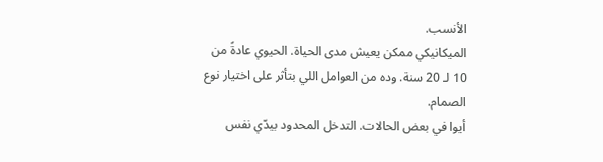الأنسب.
الميكانيكي ممكن يعيش مدى الحياة. الحيوي عادةً من 10 لـ 20 سنة. وده من العوامل اللي بتأثر على اختيار نوع الصمام.
أيوا في بعض الحالات. التدخل المحدود بيدّي نفس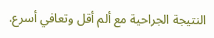النتيجة الجراحية مع ألم أقل وتعافي أسرع.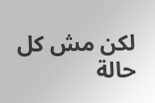لكن مش كل حالة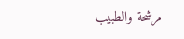مرشحة والطبيب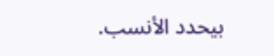بيحدد الأنسب.